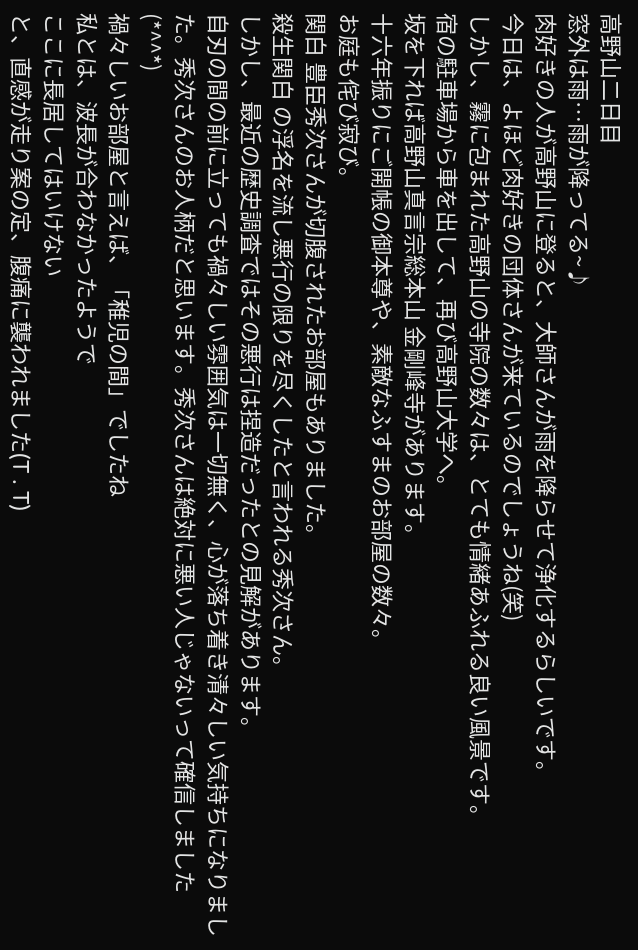高野山二日目
窓外は雨…雨が降ってる~♪
肉好きの人が高野山に登ると、大師さんが雨を降らせて浄化するらしいです。
今日は、よほど肉好きの団体さんが来ているのでしょうね(笑)
しかし、霧に包まれた高野山の寺院の数々は、とても情緒あふれる良い風景です。
宿の駐車場から車を出して、再び高野山大学へ。
坂を下れば高野山真言宗総本山 金剛峰寺があります。
十六年振りにご開帳の御本尊や、素敵なふすまのお部屋の数々。
お庭も侘び寂び。
関白 豊臣秀次さんが切腹されたお部屋もありました。
殺生関白 の浮名を流し悪行の限りを尽くしたと言われる秀次さん。
しかし、最近の歴史調査ではその悪行は捏造だったとの見解があります。
自刃の間の前に立っても禍々しい雰囲気は一切無く、心が落ち着き清々しい気持ちになりました。秀次さんのお人柄だと思います。秀次さんは絶対に悪い人じゃないって確信しました(*^^*)
禍々しいお部屋と言えば、「稚児の間」でしたね
私とは、波長が合わなかったようで
ここに長居してはいけない
と、直感が走り案の定、腹痛に襲われました(T . T)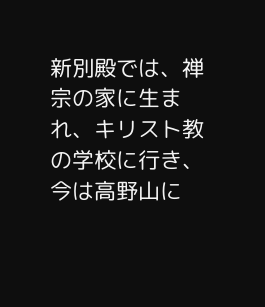新別殿では、禅宗の家に生まれ、キリスト教の学校に行き、今は高野山に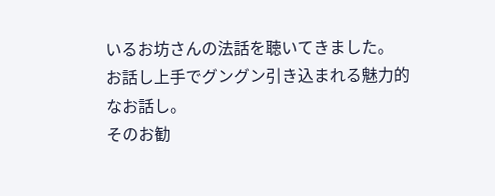いるお坊さんの法話を聴いてきました。
お話し上手でグングン引き込まれる魅力的なお話し。
そのお勧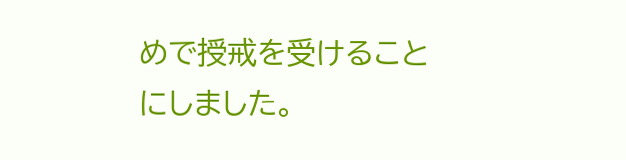めで授戒を受けることにしました。